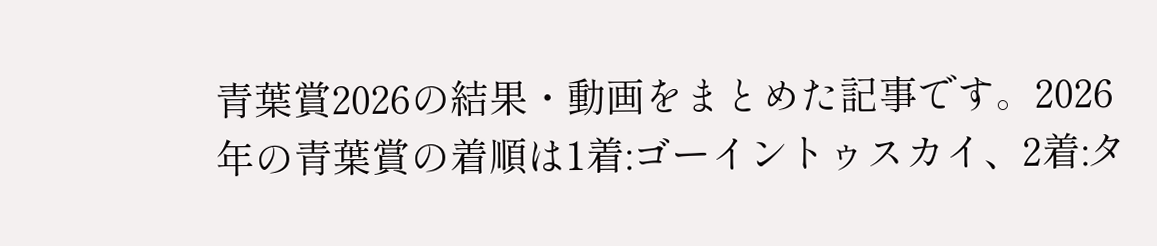青葉賞2026の結果・動画をまとめた記事です。2026年の青葉賞の着順は1着:ゴーイントゥスカイ、2着:タ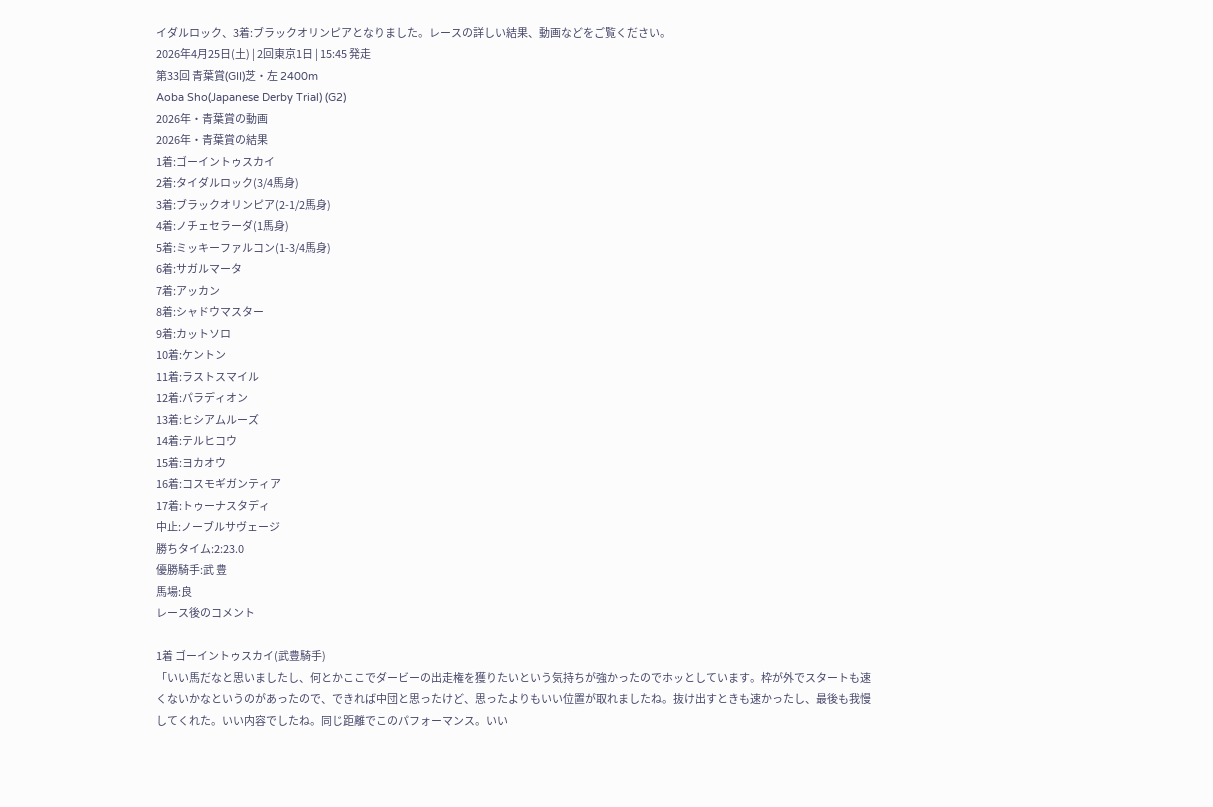イダルロック、3着:ブラックオリンピアとなりました。レースの詳しい結果、動画などをご覧ください。
2026年4月25日(土) | 2回東京1日 | 15:45 発走
第33回 青葉賞(GII)芝・左 2400m
Aoba Sho(Japanese Derby Trial) (G2)
2026年・青葉賞の動画
2026年・青葉賞の結果
1着:ゴーイントゥスカイ
2着:タイダルロック(3/4馬身)
3着:ブラックオリンピア(2-1/2馬身)
4着:ノチェセラーダ(1馬身)
5着:ミッキーファルコン(1-3/4馬身)
6着:サガルマータ
7着:アッカン
8着:シャドウマスター
9着:カットソロ
10着:ケントン
11着:ラストスマイル
12着:パラディオン
13着:ヒシアムルーズ
14着:テルヒコウ
15着:ヨカオウ
16着:コスモギガンティア
17着:トゥーナスタディ
中止:ノーブルサヴェージ
勝ちタイム:2:23.0
優勝騎手:武 豊
馬場:良
レース後のコメント

1着 ゴーイントゥスカイ(武豊騎手)
「いい馬だなと思いましたし、何とかここでダービーの出走権を獲りたいという気持ちが強かったのでホッとしています。枠が外でスタートも速くないかなというのがあったので、できれば中団と思ったけど、思ったよりもいい位置が取れましたね。抜け出すときも速かったし、最後も我慢してくれた。いい内容でしたね。同じ距離でこのパフォーマンス。いい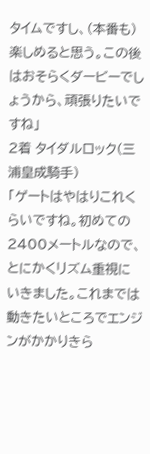タイムですし、(本番も)楽しめると思う。この後はおそらくダービーでしょうから、頑張りたいですね」
2着 タイダルロック(三浦皇成騎手)
「ゲートはやはりこれくらいですね。初めての2400メートルなので、とにかくリズム重視にいきました。これまでは動きたいところでエンジンがかかりきら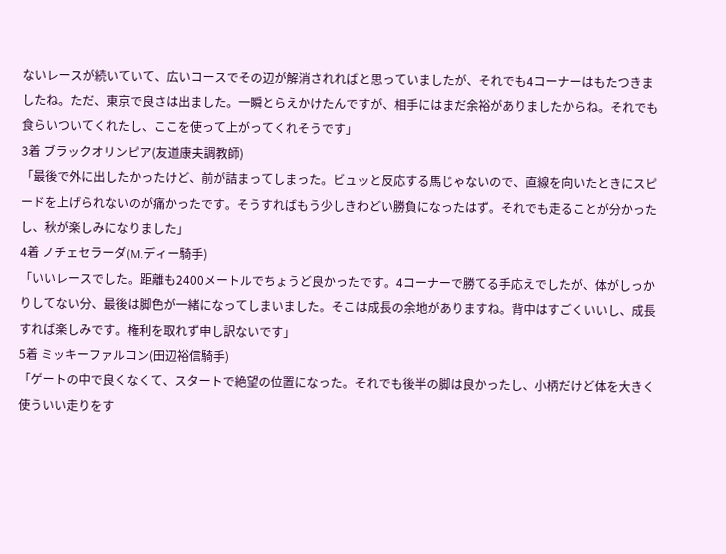ないレースが続いていて、広いコースでその辺が解消されればと思っていましたが、それでも4コーナーはもたつきましたね。ただ、東京で良さは出ました。一瞬とらえかけたんですが、相手にはまだ余裕がありましたからね。それでも食らいついてくれたし、ここを使って上がってくれそうです」
3着 ブラックオリンピア(友道康夫調教師)
「最後で外に出したかったけど、前が詰まってしまった。ビュッと反応する馬じゃないので、直線を向いたときにスピードを上げられないのが痛かったです。そうすればもう少しきわどい勝負になったはず。それでも走ることが分かったし、秋が楽しみになりました」
4着 ノチェセラーダ(M.ディー騎手)
「いいレースでした。距離も2400メートルでちょうど良かったです。4コーナーで勝てる手応えでしたが、体がしっかりしてない分、最後は脚色が一緒になってしまいました。そこは成長の余地がありますね。背中はすごくいいし、成長すれば楽しみです。権利を取れず申し訳ないです」
5着 ミッキーファルコン(田辺裕信騎手)
「ゲートの中で良くなくて、スタートで絶望の位置になった。それでも後半の脚は良かったし、小柄だけど体を大きく使ういい走りをす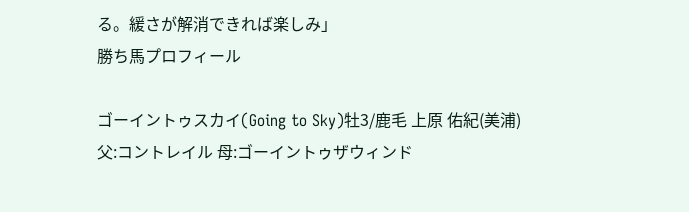る。緩さが解消できれば楽しみ」
勝ち馬プロフィール

ゴーイントゥスカイ(Going to Sky)牡3/鹿毛 上原 佑紀(美浦)
父:コントレイル 母:ゴーイントゥザウィンド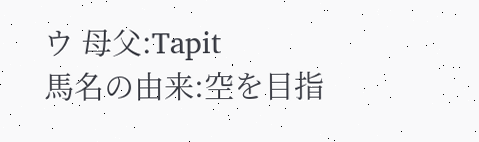ウ 母父:Tapit
馬名の由来:空を目指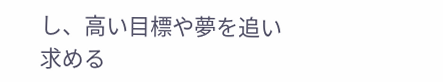し、高い目標や夢を追い求める